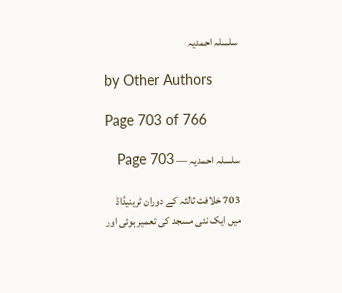سلسلہ احمدیہ

by Other Authors

Page 703 of 766

سلسلہ احمدیہ — Page 703

703 خلافت ثالثہ کے دوران ٹرینیڈاڈ میں ایک نئی مسجد کی تعمیر ہوئی اور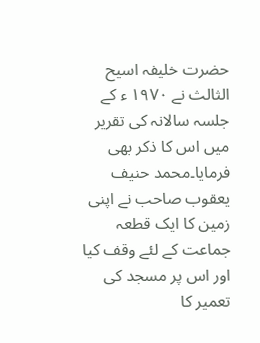حضرت خلیفہ اسیح الثالث نے ۱۹۷۰ ء کے جلسہ سالانہ کی تقریر میں اس کا ذکر بھی فرمایا۔محمد حنیف یعقوب صاحب نے اپنی زمین کا ایک قطعہ جماعت کے لئے وقف کیا اور اس پر مسجد کی تعمیر کا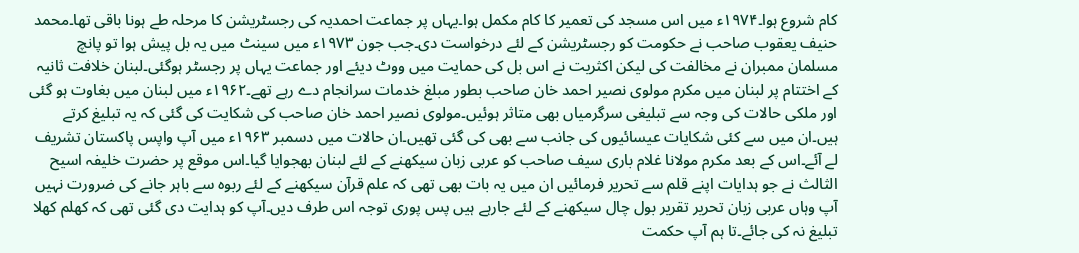کام شروع ہوا۔۱۹۷۴ء میں اس مسجد کی تعمیر کا کام مکمل ہوا۔یہاں پر جماعت احمدیہ کی رجسٹریشن کا مرحلہ طے ہونا باقی تھا۔محمد حنیف یعقوب صاحب نے حکومت کو رجسٹریشن کے لئے درخواست دی۔جب جون ۱۹۷۳ء میں سینٹ میں یہ بل پیش ہوا تو پانچ مسلمان ممبران نے مخالفت کی لیکن اکثریت نے اس بل کی حمایت میں ووٹ دیئے اور جماعت یہاں پر رجسٹر ہوگئی۔لبنان خلافت ثانیہ کے اختتام پر لبنان میں مکرم مولوی نصیر احمد خان صاحب بطور مبلغ خدمات سرانجام دے رہے تھے۔۱۹۶۲ء میں لبنان میں بغاوت ہو گئی اور ملکی حالات کی وجہ سے تبلیغی سرگرمیاں بھی متاثر ہوئیں۔مولوی نصیر احمد خان صاحب کی شکایت کی گئی کہ یہ تبلیغ کرتے ہیں۔ان میں سے کئی شکایات عیسائیوں کی جانب سے بھی کی گئی تھیں۔ان حالات میں دسمبر ۱۹۶۳ء میں آپ واپس پاکستان تشریف لے آئے۔اس کے بعد مکرم مولانا غلام باری سیف صاحب کو عربی زبان سیکھنے کے لئے لبنان بھجوایا گیا۔اس موقع پر حضرت خلیفہ اسیح الثالث نے جو ہدایات اپنے قلم سے تحریر فرمائیں ان میں یہ بات بھی تھی کہ علم قرآن سیکھنے کے لئے ربوہ سے باہر جانے کی ضرورت نہیں آپ وہاں عربی زبان تحریر تقریر بول چال سیکھنے کے لئے جارہے ہیں پس پوری توجہ اس طرف دیں۔آپ کو ہدایت دی گئی تھی کہ کھلم کھلا تبلیغ نہ کی جائے۔تا ہم آپ حکمت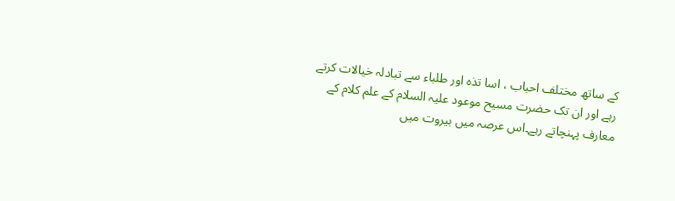کے ساتھ مختلف احباب ، اسا تذہ اور طلباء سے تبادلہ خیالات کرتے رہے اور ان تک حضرت مسیح موعود علیہ السلام کے علم کلام کے معارف پہنچاتے رہے۔اس عرصہ میں بیروت میں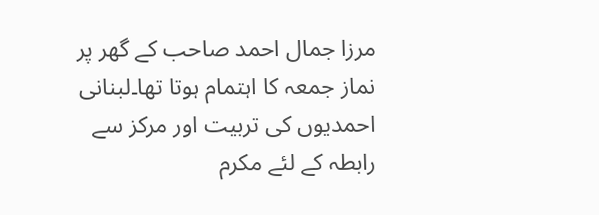مرزا جمال احمد صاحب کے گھر پر نماز جمعہ کا اہتمام ہوتا تھا۔لبنانی احمدیوں کی تربیت اور مرکز سے رابطہ کے لئے مکرم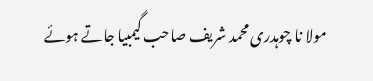مولا نا چوہدری محمد شریف صاحب گیمبیا جاتے ہوئے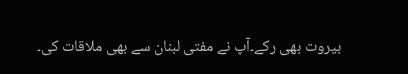بیروت بھی رکے۔آپ نے مفتی لبنان سے بھی ملاقات کی۔